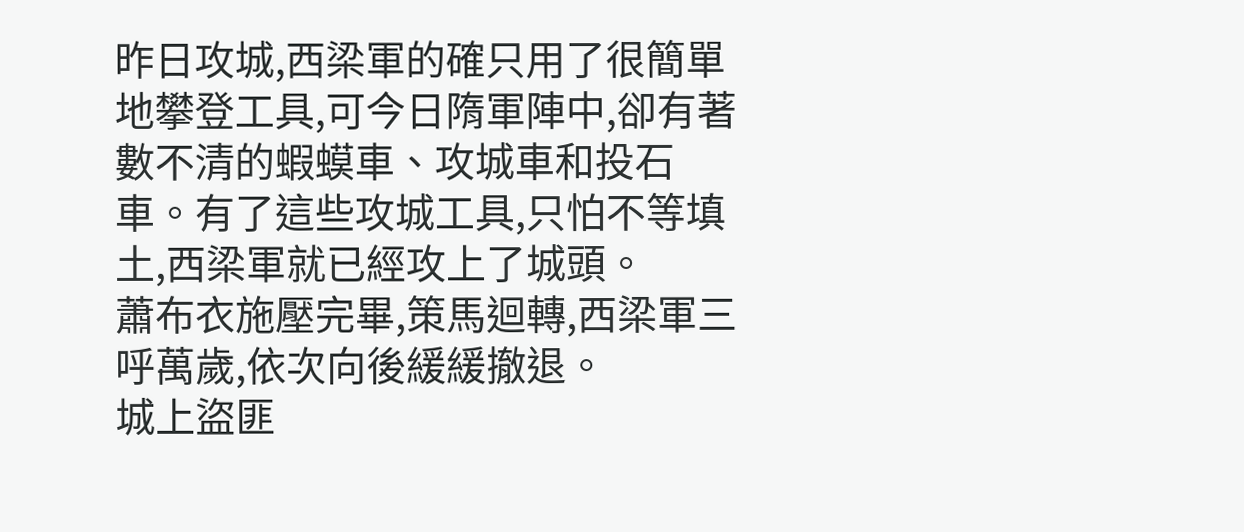昨日攻城,西梁軍的確只用了很簡單地攀登工具,可今日隋軍陣中,卻有著數不清的蝦蟆車、攻城車和投石車。有了這些攻城工具,只怕不等填土,西梁軍就已經攻上了城頭。
蕭布衣施壓完畢,策馬迴轉,西梁軍三呼萬歲,依次向後緩緩撤退。
城上盜匪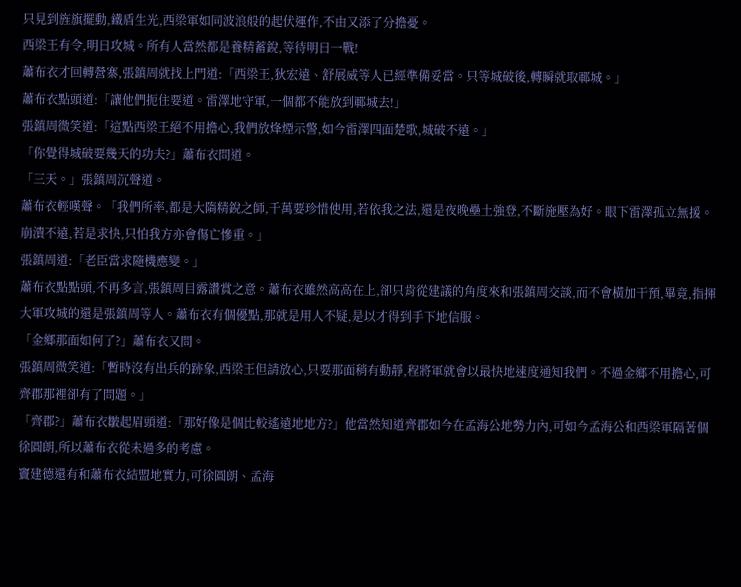只見到旌旗擺動,鐵盾生光,西梁軍如同波浪般的起伏運作,不由又添了分擔憂。
西梁王有令,明日攻城。所有人當然都是養精蓄銳,等待明日一戰!
蕭布衣才回轉營寨,張鎮周就找上門道:「西梁王,狄宏遠、舒展威等人已經準備妥當。只等城破後,轉瞬就取鄆城。」
蕭布衣點頭道:「讓他們扼住要道。雷澤地守軍,一個都不能放到鄆城去!」
張鎮周微笑道:「這點西梁王絕不用擔心,我們放烽煙示警,如今雷澤四面楚歌,城破不遠。」
「你覺得城破要幾天的功夫?」蕭布衣問道。
「三天。」張鎮周沉聲道。
蕭布衣輕嘆聲。「我們所率,都是大隋精銳之師,千萬要珍惜使用,若依我之法,還是夜晚壘土強登,不斷施壓為好。眼下雷澤孤立無援。崩潰不遠,若是求快,只怕我方亦會傷亡慘重。」
張鎮周道:「老臣當求隨機應變。」
蕭布衣點點頭,不再多言,張鎮周目露讚賞之意。蕭布衣雖然高高在上,卻只肯從建議的角度來和張鎮周交談,而不會橫加干預,畢竟,指揮大軍攻城的還是張鎮周等人。蕭布衣有個優點,那就是用人不疑,是以才得到手下地信服。
「金鄉那面如何了?」蕭布衣又問。
張鎮周微笑道:「暫時沒有出兵的跡象,西梁王但請放心,只要那面稍有動靜,程將軍就會以最快地速度通知我們。不過金鄉不用擔心,可齊郡那裡卻有了問題。」
「齊郡?」蕭布衣皺起眉頭道:「那好像是個比較遙遠地地方?」他當然知道齊郡如今在孟海公地勢力內,可如今孟海公和西梁軍隔著個徐圓朗,所以蕭布衣從未過多的考慮。
竇建德還有和蕭布衣結盟地實力,可徐圓朗、孟海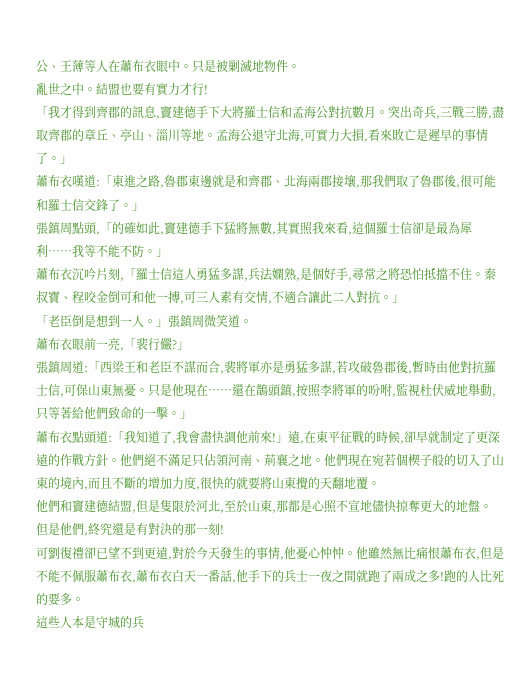公、王薄等人在蕭布衣眼中。只是被剿滅地物件。
亂世之中。結盟也要有實力才行!
「我才得到齊郡的訊息,竇建德手下大將羅士信和孟海公對抗數月。突出奇兵,三戰三勝,盡取齊郡的章丘、亭山、淄川等地。孟海公退守北海,可實力大損,看來敗亡是遲早的事情了。」
蕭布衣嘆道:「東進之路,魯郡東邊就是和齊郡、北海兩郡接壤,那我們取了魯郡後,很可能和羅士信交鋒了。」
張鎮周點頭,「的確如此,竇建德手下猛將無數,其實照我來看,這個羅士信卻是最為犀利……我等不能不防。」
蕭布衣沉吟片刻,「羅士信這人勇猛多謀,兵法嫻熟,是個好手,尋常之將恐怕抵擋不住。秦叔寶、程咬金倒可和他一搏,可三人素有交情,不適合讓此二人對抗。」
「老臣倒是想到一人。」張鎮周微笑道。
蕭布衣眼前一亮,「裴行儼?」
張鎮周道:「西梁王和老臣不謀而合,裴將軍亦是勇猛多謀,若攻破魯郡後,暫時由他對抗羅士信,可保山東無憂。只是他現在……還在鵲頭鎮,按照李將軍的吩咐,監視杜伏威地舉動,只等著給他們致命的一擊。」
蕭布衣點頭道:「我知道了,我會盡快調他前來!」遠,在東平征戰的時候,卻早就制定了更深遠的作戰方針。他們絕不滿足只佔領河南、荊襄之地。他們現在宛若個楔子般的切入了山東的境內,而且不斷的增加力度,很快的就要將山東攪的天翻地覆。
他們和竇建德結盟,但是隻限於河北,至於山東,那都是心照不宣地儘快掠奪更大的地盤。
但是他們,終究還是有對決的那一刻!
可劉復禮卻已望不到更遠,對於今天發生的事情,他憂心忡忡。他雖然無比痛恨蕭布衣,但是不能不佩服蕭布衣,蕭布衣白天一番話,他手下的兵士一夜之間就跑了兩成之多!跑的人比死的要多。
這些人本是守城的兵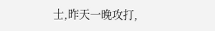士,昨天一晚攻打,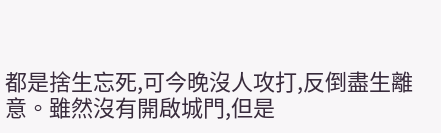都是捨生忘死,可今晚沒人攻打,反倒盡生離意。雖然沒有開啟城門,但是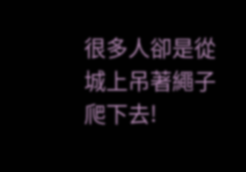很多人卻是從城上吊著繩子爬下去!